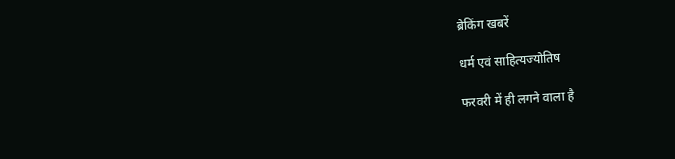ब्रेकिंग खबरें

धर्म एवं साहित्यज्योतिष

फरवरी में ही लगने वाला है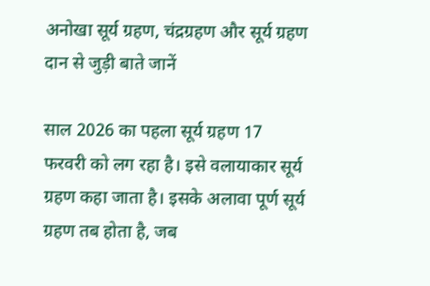अनोखा सूर्य ग्रहण, चंद्रग्रहण और सूर्य ग्रहण दान से जुड़ी बाते जानें

साल 2026 का पहला सूर्य ग्रहण 17 फरवरी को लग रहा है। इसे वलायाकार सूर्य ग्रहण कहा जाता है। इसके अलावा पूर्ण सूर्य ग्रहण तब होता है, जब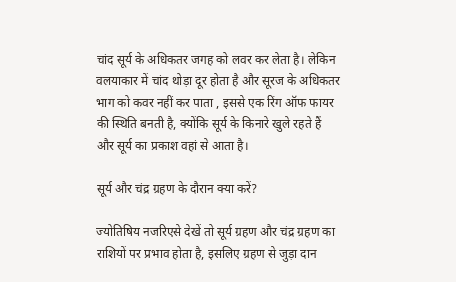चांद सूर्य के अधिकतर जगह को लवर कर लेता है। लेकिन वलयाकार में चांद थोड़ा दूर होता है और सूरज के अधिकतर भाग को कवर नहीं कर पाता , इससे एक रिंग ऑफ फायर की स्थिति बनती है, क्योंकि सूर्य के किनारे खुले रहते हैं और सूर्य का प्रकाश वहां से आता है।

सूर्य और चंद्र ग्रहण के दौरान क्या करें?

ज्योतिषिय नजरिएसे देखें तो सूर्य ग्रहण और चंद्र ग्रहण का राशियों पर प्रभाव होता है, इसलिए ग्रहण से जुड़ा दान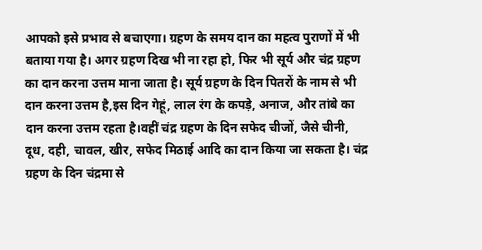आपको इसे प्रभाव से बचाएगा। ग्रहण के समय दान का महत्व पुराणों में भी बताया गया है। अगर ग्रहण दिख भी ना रहा हो, फिर भी सूर्य और चंद्र ग्रहण का दान करना उत्तम माना जाता है। सूर्य ग्रहण के दिन पितरों के नाम से भी दान करना उत्तम है,इस दिन गेहूं, लाल रंग के कपड़े, अनाज, और तांबे का दान करना उत्तम रहता है।वहीं चंद्र ग्रहण के दिन सफेद चीजों, जैसे चीनी, दूध, दही, चावल, खीर, सफेद मिठाई आदि का दान किया जा सकता है। चंद्र ग्रहण के दिन चंद्रमा से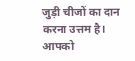जुड़ी चीजों का दान करना उत्तम है। आपको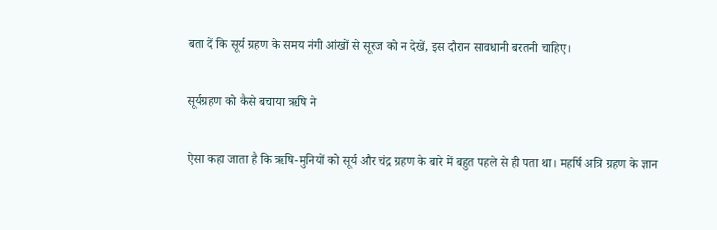बता दें कि सूर्य ग्रहण के समय नंगी आंखों से सूरज को न देखें, इस दौरान सावधानी बरतनी चाहिए।

सूर्यग्रहण को कैसे बचाया ऋषि ने

ऐसा कहा जाता है कि ऋषि-मुनियों को सूर्य और चंद्र ग्रहण के बारे में बहुत पहले से ही पता था। महर्षि अत्रि ग्रहण के ज्ञान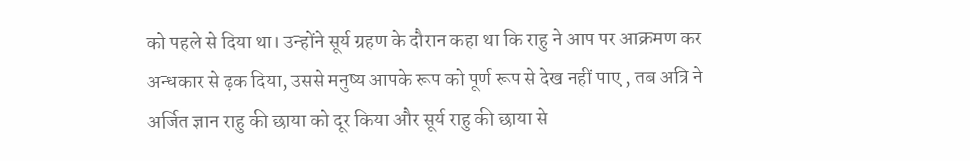को पहले से दिया था। उन्होंने सूर्य ग्रहण के दौरान कहा था कि राहु ने आप पर आक्रमण कर अन्धकार से ढ़क दिया, उससे मनुष्य आपके रूप को पूर्ण रूप से देख नहीं पाए , तब अत्रि ने अर्जित ज्ञान राहु की छाया को दूर किया और सूर्य राहु की छाया से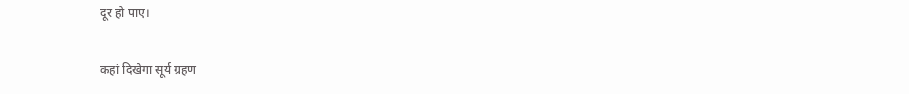दूर हो पाए।

कहां दिखेगा सूर्य ग्रहण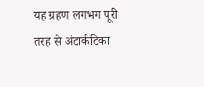यह ग्रहण लगभग पूरी तरह से अंटार्कटिका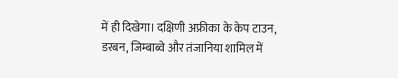में ही दिखेगा। दक्षिणी अफ्रीका के केप टाउन, डरबन, जिम्बाब्वे और तंजानिया शामिल में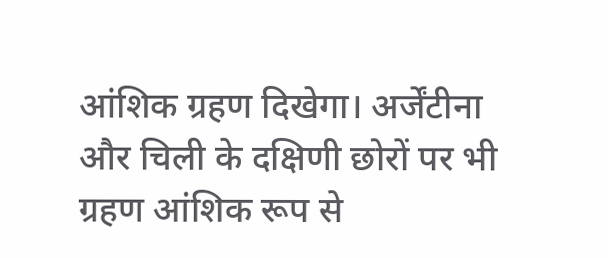आंशिक ग्रहण दिखेगा। अर्जेंटीना और चिली के दक्षिणी छोरों पर भी ग्रहण आंशिक रूप से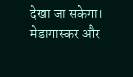देखा जा सकेगा। मेडागास्कर और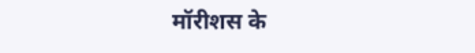मॉरीशस के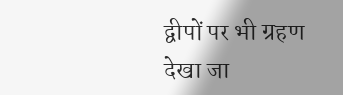द्वीपों पर भी ग्रहण देखा जा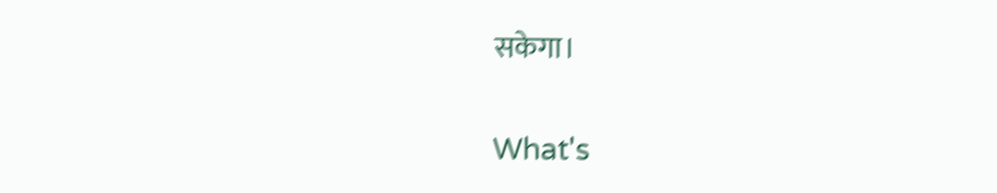सकेगा।

What's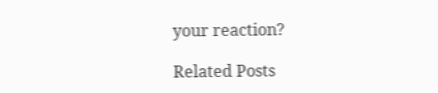your reaction?

Related Posts